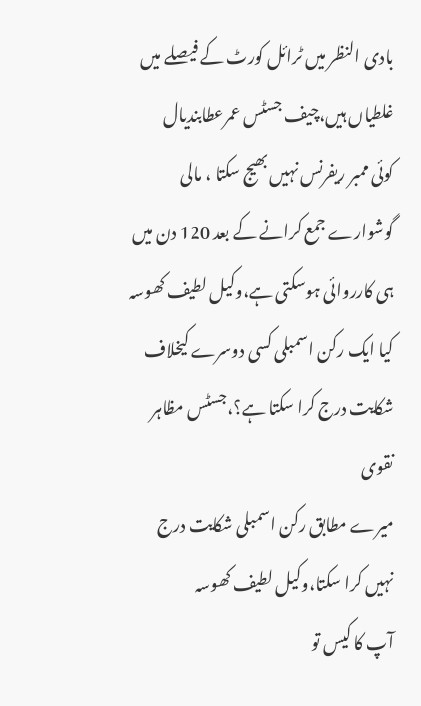بادی النظر میں ٹرائل کورٹ کے فیصلے میں غلطیاں ہیں،چیف جسٹس عمرعطابندیال
کوئی ممبر ریفرنس نہیں بھیج سکتا ، مالی گوشوارے جمع کرانے کے بعد 120 دن میں ہی کارروائی ہوسکتی ہے،وکیل لطیف کھوسہ
کیا ایک رکن اسمبلی کسی دوسرے کیخلاف شکایت درج کرا سکتا ہے؟،جسٹس مظاہر نقوی
میرے مطابق رکن اسمبلی شکایت درج نہیں کرا سکتا،وکیل لطیف کھوسہ
آپ کا کیس تو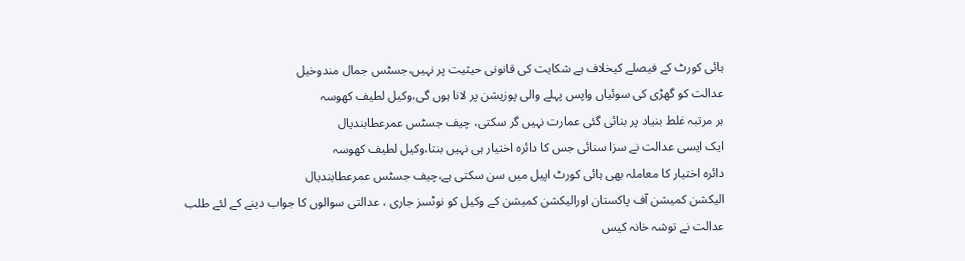ہائی کورٹ کے فیصلے کیخلاف ہے شکایت کی قانونی حیثیت پر نہیں،جسٹس جمال مندوخیل
عدالت کو گھڑی کی سوئیاں واپس پہلے والی پوزیشن پر لانا ہوں گی،وکیل لطیف کھوسہ
ہر مرتبہ غلط بنیاد پر بنائی گئی عمارت نہیں گر سکتی، چیف جسٹس عمرعطابندیال
ایک ایسی عدالت نے سزا سنائی جس کا دائرہ اختیار ہی نہیں بنتا،وکیل لطیف کھوسہ
دائرہ اختیار کا معاملہ بھی ہائی کورٹ اپیل میں سن سکتی ہے،چیف جسٹس عمرعطابندیال
الیکشن کمیشن آف پاکستان اورالیکشن کمیشن کے وکیل کو نوٹسز جاری ، عدالتی سوالوں کا جواب دینے کے لئے طلب
عدالت نے توشہ خانہ کیس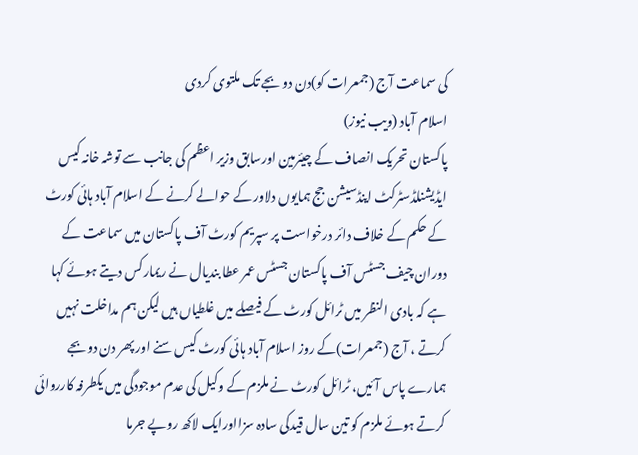کی سماعت آج (جمعرات کو)دن دو بجے تک ملتوی کردی
اسلام آباد (ویب نیوز)
پاکستان تحریک انصاف کے چیئرمین اورسابق وزیر اعظم کی جانب سے توشہ خانہ کیس ایڈیشنلڈسٹرکٹ اینڈسیشن جج ہمایوں دلاور کے حوالے کرنے کے اسلام آباد ہائی کورٹ کے حکم کے خلاف دائر درخواست پر سپریم کورٹ آف پاکستان میں سماعت کے دوران چیف جسٹس آف پاکستان جسٹس عمر عطا بندیال نے ریمارکس دیتے ہوئے کہا ہے کہ بادی النظر میں ٹرائل کورٹ کے فیصلے میں غلطیاں ہیں لیکن ہم مداخلت نہیں کرتے ، آج (جمعرات)کے روز اسلام آباد ہائی کورٹ کیس سنے اور پھر دن دوبجے ہمارے پاس آئیں، ٹرائل کورٹ نے ملزم کے وکیل کی عدم موجودگی میں یکطرفہ کارروائی کرتے ہوئے ملزم کو تین سال قیدکی سادہ سزااورایک لاکھ روپے جرما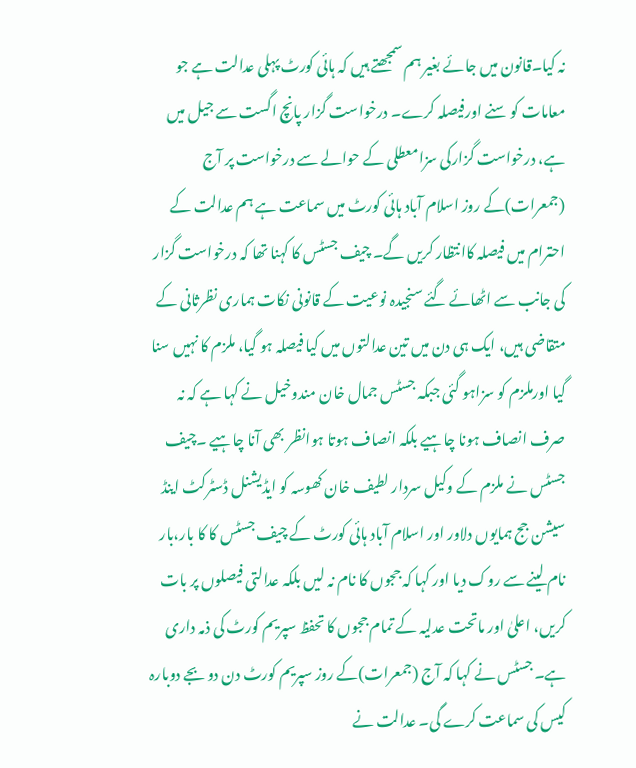نہ کیا۔قانون میں جائے بغیر ہم سمجھتے ہیں کہ ہائی کورٹ پہلی عدالت ہے جو معامات کو سنے اورفیصلہ کرے۔ درخواست گزار پانچ اگست سے جیل میں ہے، درخواست گزارکی سزامعطلی کے حوالے سے درخواست پر آج (جمعرات)کے روز اسلام آباد ہائی کورٹ میں سماعت ہے ہم عدالت کے احترام میں فیصلہ کاانتظار کریں گے۔ چیف جسٹس کا کہنا تھا کہ درخواست گزار کی جانب سے اٹھائے گئے سنجیدہ نوعیت کے قانونی نکات ہماری نظرثانی کے متقاضی ہیں، ایک ہی دن میں تین عدالتوں میں کیا فیصلہ ہو گیا، ملزم کا نہیں سنا گیا اورملزم کو سزاہو گئی جبکہ جسٹس جمال خان مندوخیل نے کہا ہے کہ نہ صرف انصاف ہونا چاہیے بلکہ انصاف ہوتا ہوانظر بھی آنا چاہیے ۔چیف جسٹس نے ملزم کے وکیل سردار لطیف خان کھوسہ کو ایڈیشنل ڈسٹرکٹ اینڈ سیشن جج ہمایوں دلاور اور اسلام آباد ہائی کورٹ کے چیف جسٹس کا کا بار،بار نام لینے سے روک دیا اور کہا کہ ججوں کا نام نہ لیں بلکہ عدالتی فیصلوں پر بات کریں، اعلیٰ اور ماتحت عدلیہ کے تمام ججوں کا تحفظ سپریم کورٹ کی ذمہ داری ہے۔ جسٹس نے کہا کہ آج (جمعرات)کے روز سپریم کورٹ دن دو بجے دوبارہ کیس کی سماعت کرے گی۔ عدالت نے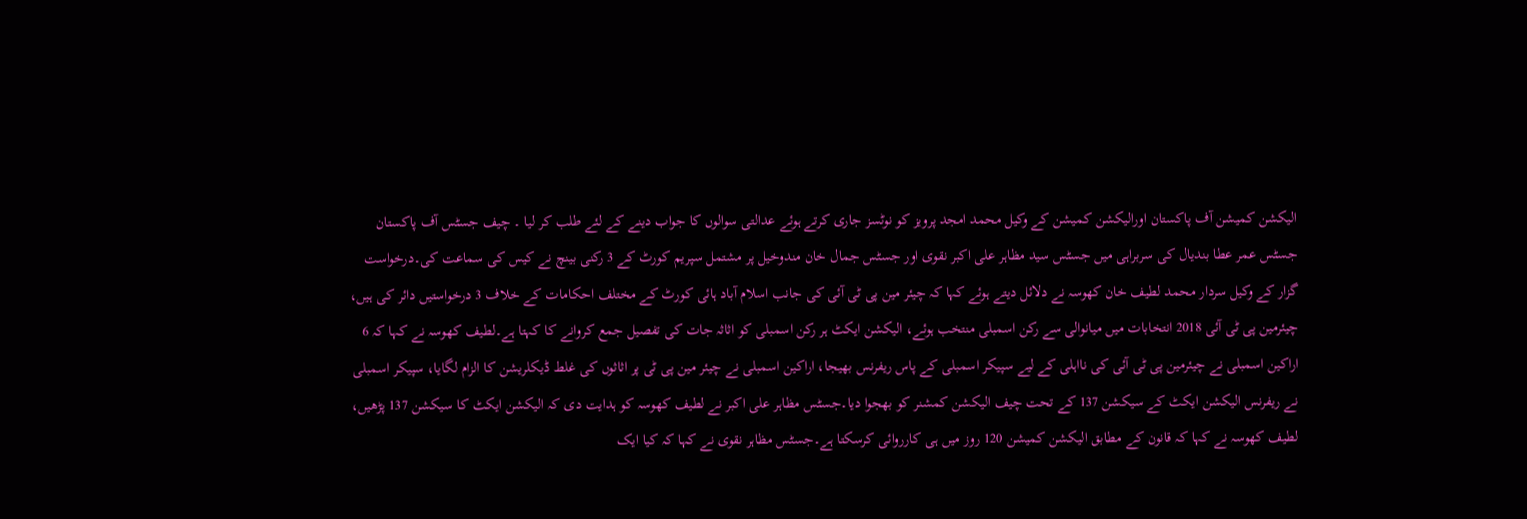الیکشن کمیشن آف پاکستان اورالیکشن کمیشن کے وکیل محمد امجد پرویز کو نوٹسز جاری کرتے ہوئے عدالتی سوالوں کا جواب دینے کے لئے طلب کر لیا ۔ چیف جسٹس آف پاکستان جسٹس عمر عطا بندیال کی سربراہی میں جسٹس سید مظاہر علی اکبر نقوی اور جسٹس جمال خان مندوخیل پر مشتمل سپریم کورٹ کے 3 رکنی بینچ نے کیس کی سماعت کی۔درخواست گزار کے وکیل سردار محمد لطیف خان کھوسہ نے دلائل دیتے ہوئے کہا کہ چیئر مین پی ٹی آئی کی جانب اسلام آباد ہائی کورٹ کے مختلف احکامات کے خلاف 3 درخواستیں دائر کی ہیں، چیئرمین پی ٹی آئی 2018 انتخابات میں میانوالی سے رکن اسمبلی منتخب ہوئے، الیکشن ایکٹ ہر رکن اسمبلی کو اثاثہ جات کی تفصیل جمع کروانے کا کہتا ہے۔لطیف کھوسہ نے کہا کہ 6 اراکین اسمبلی نے چیئرمین پی ٹی آئی کی نااہلی کے لیے سپیکر اسمبلی کے پاس ریفرنس بھیجا، اراکین اسمبلی نے چیئر مین پی ٹی پر اثاثوں کی غلط ڈیکلریشن کا الزام لگایا، سپیکر اسمبلی نے ریفرنس الیکشن ایکٹ کے سیکشن 137 کے تحت چیف الیکشن کمشنر کو بھجوا دیا۔جسٹس مظاہر علی اکبر نے لطیف کھوسہ کو ہدایت دی کہ الیکشن ایکٹ کا سیکشن 137 پڑھیں، لطیف کھوسہ نے کہا کہ قانون کے مطابق الیکشن کمیشن 120 روز میں ہی کارروائی کرسکتا ہے۔جسٹس مظاہر نقوی نے کہا کہ کیا ایک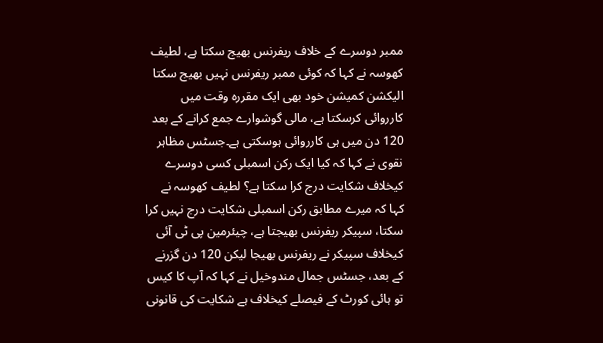ممبر دوسرے کے خلاف ریفرنس بھیج سکتا ہے، لطیف کھوسہ نے کہا کہ کوئی ممبر ریفرنس نہیں بھیج سکتا الیکشن کمیشن خود بھی ایک مقررہ وقت میں کارروائی کرسکتا ہے، مالی گوشوارے جمع کرانے کے بعد 120 دن میں ہی کارروائی ہوسکتی ہے۔جسٹس مظاہر نقوی نے کہا کہ کیا ایک رکن اسمبلی کسی دوسرے کیخلاف شکایت درج کرا سکتا ہے؟ لطیف کھوسہ نے کہا کہ میرے مطابق رکن اسمبلی شکایت درج نہیں کرا سکتا، سپیکر ریفرنس بھیجتا ہے، چیئرمین پی ٹی آئی کیخلاف سپیکر نے ریفرنس بھیجا لیکن 120 دن گزرنے کے بعد، جسٹس جمال مندوخیل نے کہا کہ آپ کا کیس تو ہائی کورٹ کے فیصلے کیخلاف ہے شکایت کی قانونی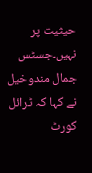حیثیت پر نہیں۔جسٹس جمال مندوخیل نے کہا کہ ٹرائل کورٹ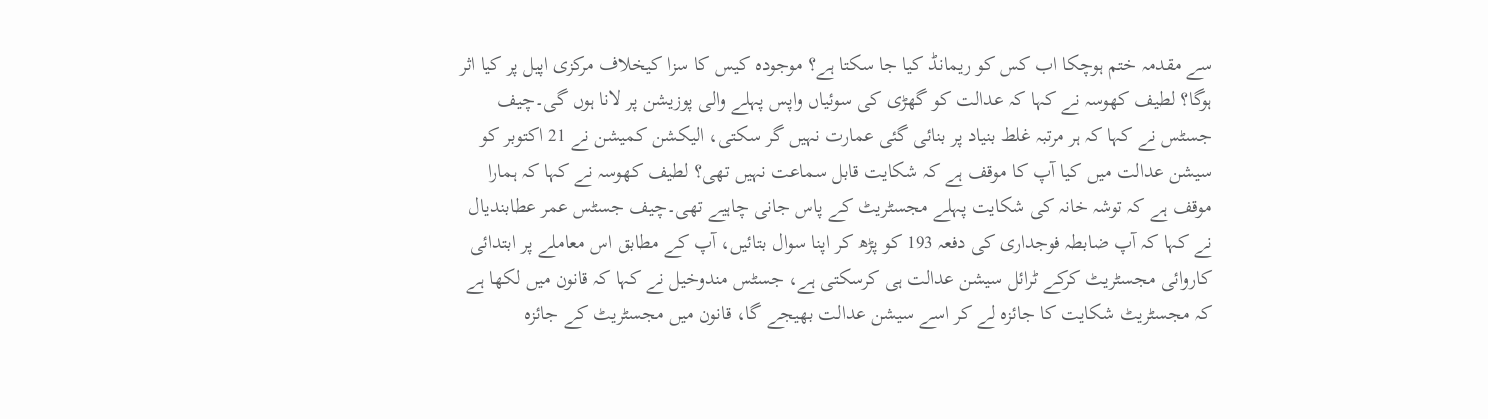سے مقدمہ ختم ہوچکا اب کس کو ریمانڈ کیا جا سکتا ہے؟ موجودہ کیس کا سزا کیخلاف مرکزی اپیل پر کیا اثر ہوگا؟ لطیف کھوسہ نے کہا کہ عدالت کو گھڑی کی سوئیاں واپس پہلے والی پوزیشن پر لانا ہوں گی۔چیف جسٹس نے کہا کہ ہر مرتبہ غلط بنیاد پر بنائی گئی عمارت نہیں گر سکتی، الیکشن کمیشن نے 21 اکتوبر کو سیشن عدالت میں کیا آپ کا موقف ہے کہ شکایت قابل سماعت نہیں تھی؟ لطیف کھوسہ نے کہا کہ ہمارا موقف ہے کہ توشہ خانہ کی شکایت پہلے مجسٹریٹ کے پاس جانی چاہیے تھی۔چیف جسٹس عمر عطابندیال نے کہا کہ آپ ضابطہ فوجداری کی دفعہ 193 کو پڑھ کر اپنا سوال بتائیں، آپ کے مطابق اس معاملے پر ابتدائی کاروائی مجسٹریٹ کرکے ٹرائل سیشن عدالت ہی کرسکتی ہے، جسٹس مندوخیل نے کہا کہ قانون میں لکھا ہے کہ مجسٹریٹ شکایت کا جائزہ لے کر اسے سیشن عدالت بھیجے گا، قانون میں مجسٹریٹ کے جائزہ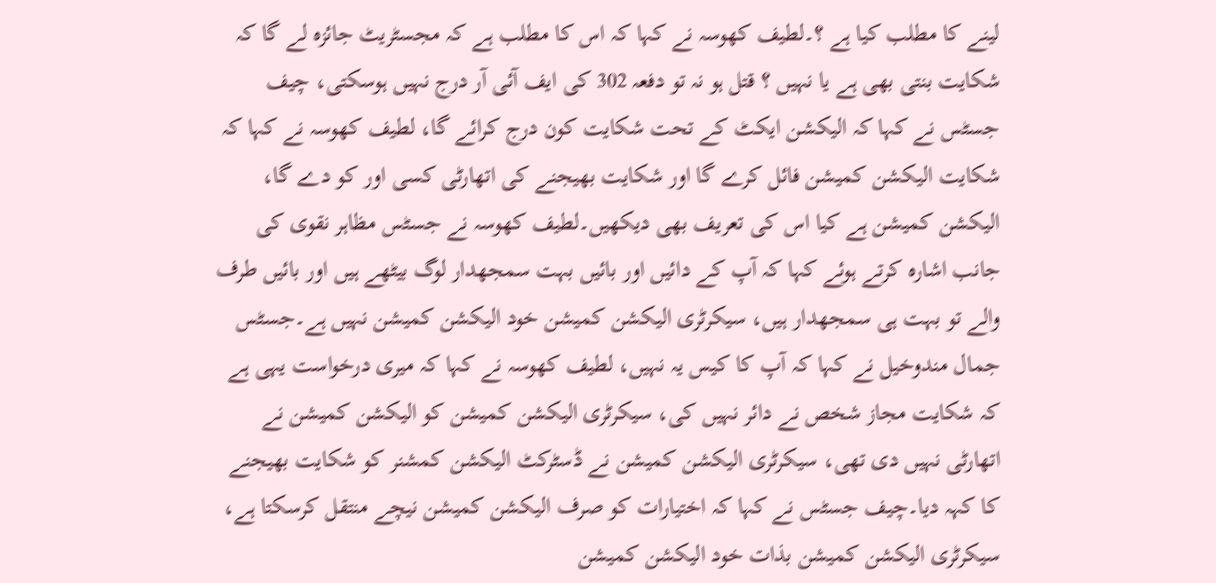لینے کا مطلب کیا ہے ؟۔لطیف کھوسہ نے کہا کہ اس کا مطلب ہے کہ مجسٹریٹ جائزہ لے گا کہ شکایت بنتی بھی ہے یا نہیں ؟ قتل ہو نہ تو دفعہ 302 کی ایف آئی آر درج نہیں ہوسکتی، چیف جسٹس نے کہا کہ الیکشن ایکٹ کے تحت شکایت کون درج کرائے گا، لطیف کھوسہ نے کہا کہ شکایت الیکشن کمیشن فائل کرے گا اور شکایت بھیجنے کی اتھارٹی کسی اور کو دے گا، الیکشن کمیشن ہے کیا اس کی تعریف بھی دیکھیں۔لطیف کھوسہ نے جسٹس مظاہر نقوی کی جانب اشارہ کرتے ہوئے کہا کہ آپ کے دائیں اور بائیں بہت سمجھدار لوگ بیٹھے ہیں اور بائیں طرف والے تو بہت ہی سمجھدار ہیں، سیکرٹری الیکشن کمیشن خود الیکشن کمیشن نہیں ہے۔جسٹس جمال مندوخیل نے کہا کہ آپ کا کیس یہ نہیں، لطیف کھوسہ نے کہا کہ میری درخواست یہی ہے کہ شکایت مجاز شخص نے دائر نہیں کی، سیکرٹری الیکشن کمیشن کو الیکشن کمیشن نے اتھارٹی نہیں دی تھی، سیکرٹری الیکشن کمیشن نے ڈسٹرکٹ الیکشن کمشنر کو شکایت بھیجنے کا کہہ دیا۔چیف جسٹس نے کہا کہ اختیارات کو صرف الیکشن کمیشن نیچے منتقل کرسکتا ہے، سیکرٹری الیکشن کمیشن بذات خود الیکشن کمیشن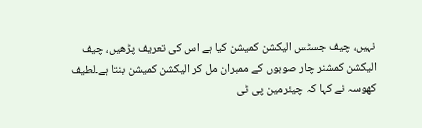نہیں، چیف جسٹس الیکشن کمیشن کیا ہے اس کی تعریف پڑھیں، چیف الیکشن کمشنر چار صوبوں کے ممبران مل کر الیکشن کمیشن بنتا ہے۔لطیف کھوسہ نے کہا کہ چیئرمین پی ٹی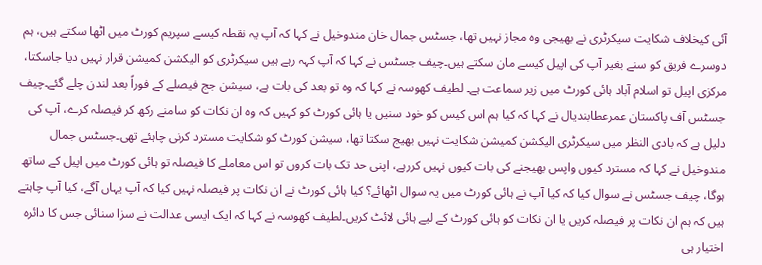آئی کیخلاف شکایت سیکرٹری نے بھیجی وہ مجاز نہیں تھا، جسٹس جمال خان مندوخیل نے کہا کہ آپ یہ نقطہ کیسے سپریم کورٹ میں اٹھا سکتے ہیں، ہم دوسرے فریق کو سنے بغیر آپ کی اپیل کیسے مان سکتے ہیں۔چیف جسٹس نے کہا کہ آپ کہہ رہے ہیں سیکرٹری کو الیکشن کمیشن قرار نہیں دیا جاسکتا، مرکزی اپیل تو اسلام آباد ہائی کورٹ میں زیر سماعت ہے۔ لطیف کھوسہ نے کہا کہ وہ تو بعد کی بات ہے، سیشن جج فیصلے کے فوراً بعد لندن چلے گئے۔چیف جسٹس آف پاکستان عمرعطابندیال نے کہا کہ کیا ہم اس کیس کو خود سنیں یا ہائی کورٹ کو کہیں کہ وہ ان نکات کو سامنے رکھ کر فیصلہ کرے، آپ کی دلیل ہے کہ بادی النظر میں سیکرٹری الیکشن کمیشن شکایت نہیں بھیج سکتا تھا، سیشن کورٹ کو شکایت مسترد کرنی چاہئے تھی۔جسٹس جمال مندوخیل نے کہا کہ مسترد کیوں واپس بھیجنے کی بات کیوں نہیں کررہے، اپنی حد تک بات کروں تو اس معاملے کا فیصلہ تو ہائی کورٹ میں اپیل کے ساتھ ہوگا، چیف جسٹس نے سوال کیا کہ کیا آپ نے ہائی کورٹ میں یہ سوال اٹھائے؟ کیا ہائی کورٹ نے ان نکات پر فیصلہ نہیں کیا کہ آپ یہاں آگے، کیا آپ چاہتے ہیں کہ ہم ان نکات پر فیصلہ کریں یا ان نکات کو ہائی کورٹ کے لیے ہائی لائٹ کریں۔لطیف کھوسہ نے کہا کہ ایک ایسی عدالت نے سزا سنائی جس کا دائرہ اختیار ہی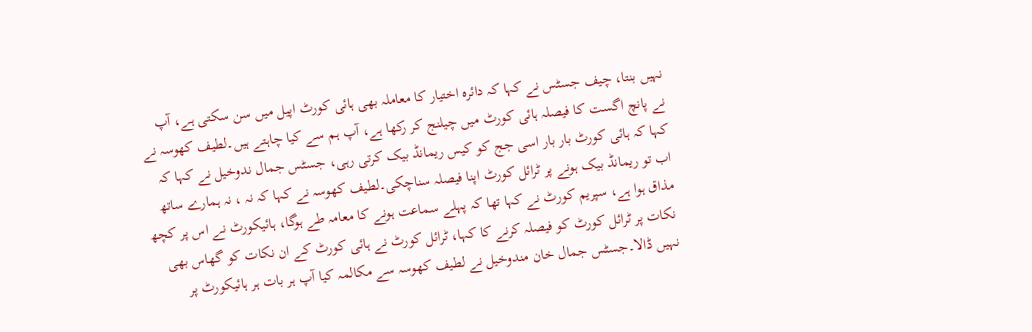نہیں بنتا، چیف جسٹس نے کہا کہ دائرہ اختیار کا معاملہ بھی ہائی کورٹ اپیل میں سن سکتی ہے، آپ نے پانچ اگست کا فیصلہ ہائی کورٹ میں چیلنج کر رکھا ہے، آپ ہم سے کیا چاہتے ہیں۔لطیف کھوسہ نے کہا کہ ہائی کورٹ بار بار اسی جج کو کیس ریمانڈ بیک کرتی رہی، جسٹس جمال ندوخیل نے کہا کہ اب تو ریمانڈ بیک ہونے پر ٹرائل کورٹ اپنا فیصلہ سناچکی۔لطیف کھوسہ نے کہا کہ نہ ، نہ ہمارے ساتھ مذاق ہوا ہے، سپریم کورٹ نے کہا تھا کہ پہلے سماعت ہونے کا معامہ طے ہوگا، ہائیکورٹ نے اس پر کچھ نکات پر ٹرائل کورٹ کو فیصلہ کرنے کا کہا، ٹرائل کورٹ نے ہائی کورٹ کے ان نکات کو گھاس بھی نہیں ڈالا۔جسٹس جمال خان مندوخیل نے لطیف کھوسہ سے مکالمہ کیا آپ ہر بات ہر ہائیکورٹ پر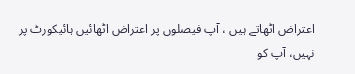اعتراض اٹھاتے ہیں ، آپ فیصلوں پر اعتراض اٹھائیں ہائیکورٹ پر نہیں، آپ کو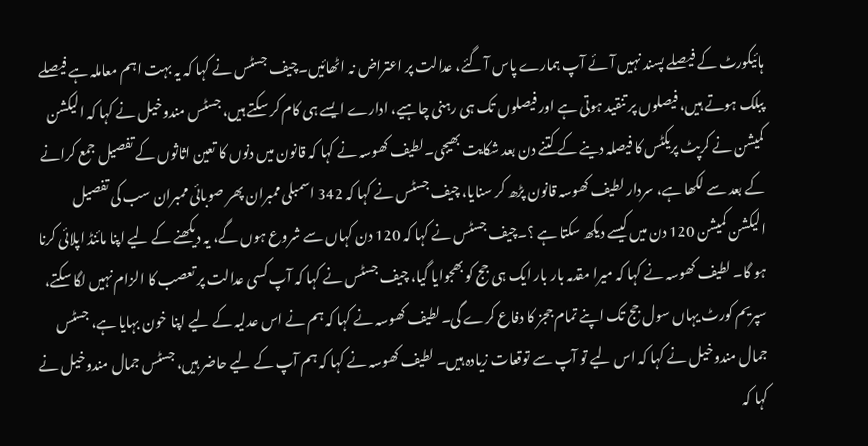ہائیکورٹ کے فیصلے پسند نہیں آئے آپ ہمارے پاس آ گئے، عدالت پر اعتراض نہ اٹھائیں۔چیف جسٹس نے کہا کہ یہ بہت اہم معاملہ ہے فیصلے پبلک ہوتے ہیں، فیصلوں پر تنقید ہوتی ہے اور فیصلوں تک ہی رہنی چاہیے، ادارے ایسے ہی کام کر سکتے ہیں، جسٹس مندوخیل نے کہا کہ الیکشن کمیشن نے کرپٹ پریکٹس کا فیصلہ دینے کے کتنے دن بعد شکایت بھیجی۔لطیف کھوسہ نے کہا کہ قانون میں دنوں کا تعین اثاثوں کے تفصیل جمع کرانے کے بعد سے لکھا ہے، سردار لطیف کھوسہ قانون پڑھ کر سنایا، چیف جسٹس نے کہا کہ 342 اسمبلی ممبران پھر صوبائی ممبران سب کی تفصیل الیکشن کمیشن 120 دن میں کیسے دیکھ سکتا ہے ؟۔چیف جسٹس نے کہا کہ 120 دن کہاں سے شروع ہوں گے، یہ دیکھنے کے لیے اپنا مائنڈ اپلائی کرنا ہو گا۔ لطیف کھوسہ نے کہا کہ میرا مقدمہ بار بار ایک ہی جج کو بھجوایا گیا، چیف جسٹس نے کہا کہ آپ کسی عدالت پر تعصب کا الزام نہیں لگا سکتے، سپریم کورٹ یہاں سول جج تک اپنے تمام ججز کا دفاع کرے گی۔لطیف کھوسہ نے کہا کہ ہم نے اس عدلیہ کے لیے اپنا خون بہایا ہے، جسٹس جمال مندوخیل نے کہا کہ اس لیے تو آپ سے توقعات زیادہ ہیں۔ لطیف کھوسہ نے کہا کہ ہم آپ کے لیے حاضر ہیں، جسٹس جمال مندوخیل نے کہا کہ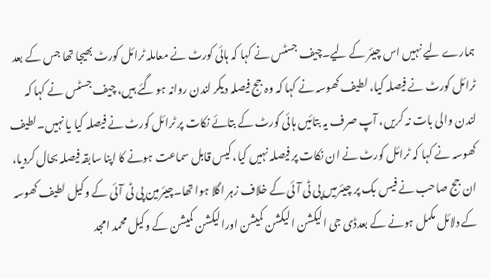ہمارے لیے نہیں اس چیئر کے لیے۔چیف جسٹس نے کہا کہ ہائی کورٹ نے معاملہ ٹرائل کورٹ بھیجا تھا جس کے بعد ٹرائل کورٹ نے فیصلہ کیا، لطیف کھوسہ نے کہا کہ وہ جج فیصلہ دیکر لندن روانہ ہو گئے ہیں، چیف جسٹس نے کہا کہ لندن والی بات نہ کریں، آپ صرف یہ بتائیں ہائی کورٹ کے بتائے نکات پر ٹرائل کورٹ نے فیصلہ کیا یا نہیں۔لطیف کھوسہ نے کہا کہ ٹرائل کورٹ نے ان نکات پر فیصلہ نہیں کیا، کیس قابل سماعت ہونے کا اپنا سابقہ فیصلہ بحال کردیا، ان جج صاحب نے فیس بک پر چیئرمیں پی ٹی آئی کے خلاف زہر اگلا ہوا تھا۔چیئرمین پی ٹی آئی کے وکیل لطیف کھوسہ کے دلائل مکمل ہونے کے بعدڈی جی الیکشن الیکشن کمیشن اورالیکشن کمیشن کے وکیل محمد امجد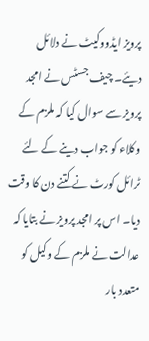پرویز ایڈووکیٹ نے دلائل دیئے۔ چیف جسٹس نے امجد پرویز سے سوال کیا کہ ملزم کے وکلاء کو جواب دینے کے لئے ٹرائل کورٹ نے کتنے دن کا وقت دیا۔ اس پر امجد پرویز نے بتایا کہ عدالت نے ملزم کے وکیل کو متعدد بار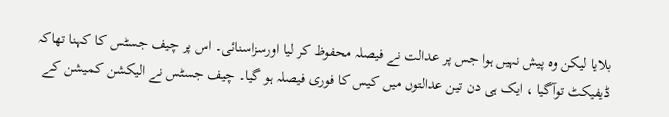بلایا لیکن وہ پیش نہیں ہوا جس پر عدالت نے فیصلہ محفوظ کر لیا اورسزاسنائی۔ اس پر چیف جسٹس کا کہنا تھاکہ ڈیفیکٹ توآگیا ، ایک ہی دن تین عدالتوں میں کیس کا فوری فیصلہ ہو گیا۔ چیف جسٹس نے الیکشن کمیشن کے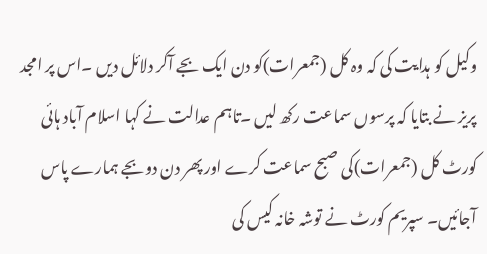وکیل کو ہدایت کی کہ وہ کل (جمعرات)کو دن ایک بجے آکر دلائل دیں ۔اس پر امجد پریز نے بتایا کہ پرسوں سماعت رکھ لیں ۔تاہم عدالت نے کہا اسلام آباد ہائی کورٹ کل (جمعرات)کی صبح سماعت کرے اور پھر دن دوبجے ہمارے پاس آجائیں۔ سپریم کورٹ نے توشہ خانہ کیس کی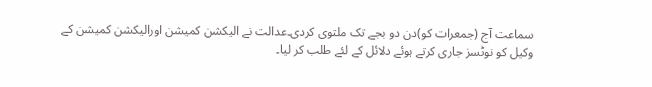سماعت آج (جمعرات کو)دن دو بجے تک ملتوی کردی۔عدالت نے الیکشن کمیشن اورالیکشن کمیشن کے وکیل کو نوٹسز جاری کرتے ہوئے دلائل کے لئے طلب کر لیا۔